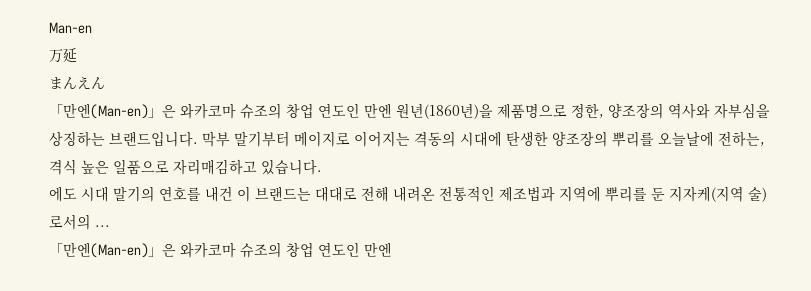Man-en
万延
まんえん
「만엔(Man-en)」은 와카코마 슈조의 창업 연도인 만엔 원년(1860년)을 제품명으로 정한, 양조장의 역사와 자부심을 상징하는 브랜드입니다. 막부 말기부터 메이지로 이어지는 격동의 시대에 탄생한 양조장의 뿌리를 오늘날에 전하는, 격식 높은 일품으로 자리매김하고 있습니다.
에도 시대 말기의 연호를 내건 이 브랜드는 대대로 전해 내려온 전통적인 제조법과 지역에 뿌리를 둔 지자케(지역 술)로서의 ...
「만엔(Man-en)」은 와카코마 슈조의 창업 연도인 만엔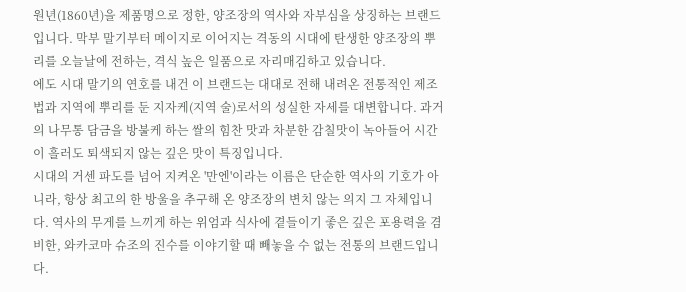원년(1860년)을 제품명으로 정한, 양조장의 역사와 자부심을 상징하는 브랜드입니다. 막부 말기부터 메이지로 이어지는 격동의 시대에 탄생한 양조장의 뿌리를 오늘날에 전하는, 격식 높은 일품으로 자리매김하고 있습니다.
에도 시대 말기의 연호를 내건 이 브랜드는 대대로 전해 내려온 전통적인 제조법과 지역에 뿌리를 둔 지자케(지역 술)로서의 성실한 자세를 대변합니다. 과거의 나무통 담금을 방불케 하는 쌀의 힘찬 맛과 차분한 감칠맛이 녹아들어 시간이 흘러도 퇴색되지 않는 깊은 맛이 특징입니다.
시대의 거센 파도를 넘어 지켜온 '만엔'이라는 이름은 단순한 역사의 기호가 아니라, 항상 최고의 한 방울을 추구해 온 양조장의 변치 않는 의지 그 자체입니다. 역사의 무게를 느끼게 하는 위엄과 식사에 곁들이기 좋은 깊은 포용력을 겸비한, 와카코마 슈조의 진수를 이야기할 때 빼놓을 수 없는 전통의 브랜드입니다.